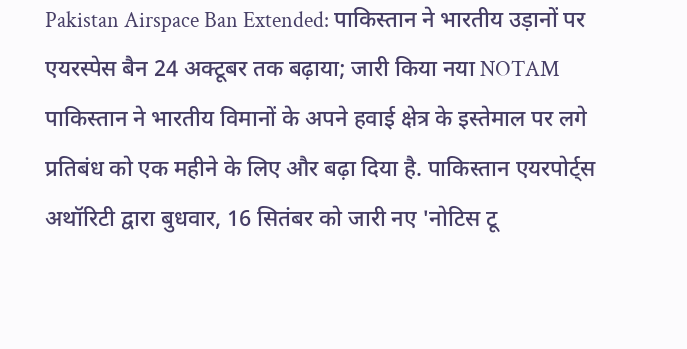Pakistan Airspace Ban Extended: पाकिस्तान ने भारतीय उड़ानों पर एयरस्पेस बैन 24 अक्टूबर तक बढ़ाया; जारी किया नया NOTAM
पाकिस्तान ने भारतीय विमानों के अपने हवाई क्षेत्र के इस्तेमाल पर लगे प्रतिबंध को एक महीने के लिए और बढ़ा दिया है. पाकिस्तान एयरपोर्ट्स अथॉरिटी द्वारा बुधवार, 16 सितंबर को जारी नए 'नोटिस टू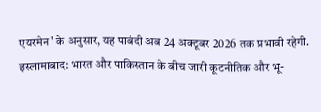एयरमेन' के अनुसार, यह पाबंदी अब 24 अक्टूबर 2026 तक प्रभावी रहेगी.
इस्लामाबाद: भारत और पाकिस्तान के बीच जारी कूटनीतिक और भू-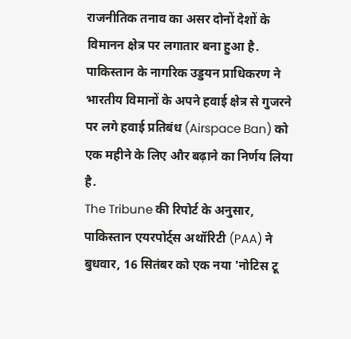राजनीतिक तनाव का असर दोनों देशों के विमानन क्षेत्र पर लगातार बना हुआ है. पाकिस्तान के नागरिक उड्डयन प्राधिकरण ने भारतीय विमानों के अपने हवाई क्षेत्र से गुजरने पर लगे हवाई प्रतिबंध (Airspace Ban) को एक महीने के लिए और बढ़ाने का निर्णय लिया है.
The Tribune की रिपोर्ट के अनुसार, पाकिस्तान एयरपोर्ट्स अथॉरिटी (PAA) ने बुधवार, 16 सितंबर को एक नया 'नोटिस टू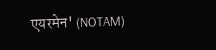एयरमेन' (NOTAM)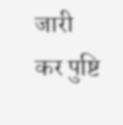जारी कर पुष्टि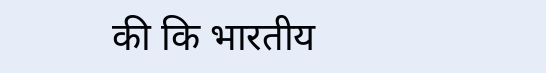की कि भारतीय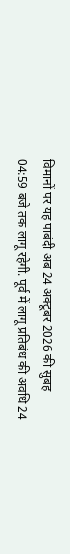विमानों पर यह पाबंदी अब 24 अक्टूबर 2026 की सुबह 04:59 बजे तक लागू रहेगी. पूर्व में लागू प्रतिबंध की अवधि 24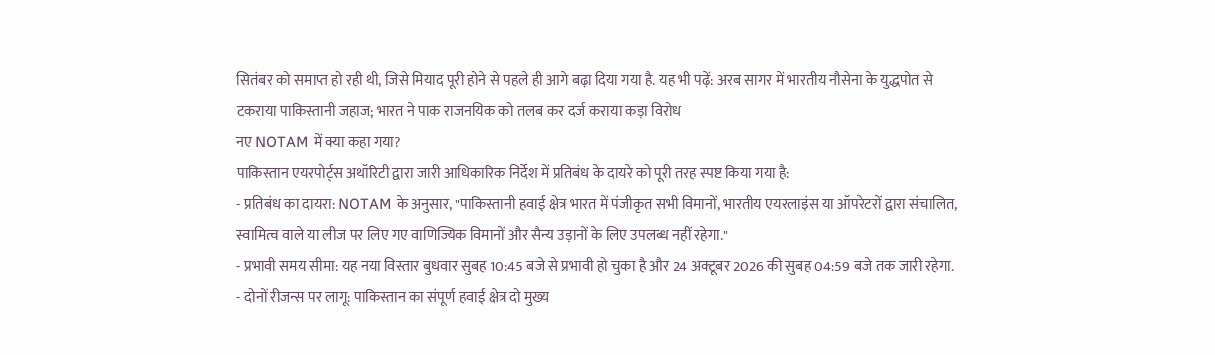सितंबर को समाप्त हो रही थी, जिसे मियाद पूरी होने से पहले ही आगे बढ़ा दिया गया है. यह भी पढ़ें: अरब सागर में भारतीय नौसेना के युद्धपोत से टकराया पाकिस्तानी जहाज; भारत ने पाक राजनयिक को तलब कर दर्ज कराया कड़ा विरोध
नए NOTAM में क्या कहा गया?
पाकिस्तान एयरपोर्ट्स अथॉरिटी द्वारा जारी आधिकारिक निर्देश में प्रतिबंध के दायरे को पूरी तरह स्पष्ट किया गया है:
- प्रतिबंध का दायरा: NOTAM के अनुसार, "पाकिस्तानी हवाई क्षेत्र भारत में पंजीकृत सभी विमानों, भारतीय एयरलाइंस या ऑपरेटरों द्वारा संचालित, स्वामित्व वाले या लीज पर लिए गए वाणिज्यिक विमानों और सैन्य उड़ानों के लिए उपलब्ध नहीं रहेगा."
- प्रभावी समय सीमा: यह नया विस्तार बुधवार सुबह 10:45 बजे से प्रभावी हो चुका है और 24 अक्टूबर 2026 की सुबह 04:59 बजे तक जारी रहेगा.
- दोनों रीजन्स पर लागू: पाकिस्तान का संपूर्ण हवाई क्षेत्र दो मुख्य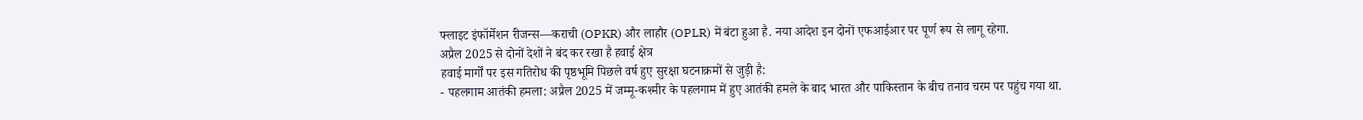फ्लाइट इंफॉर्मेशन रीजन्स—कराची (OPKR) और लाहौर (OPLR) में बंटा हुआ है. नया आदेश इन दोनों एफआईआर पर पूर्ण रूप से लागू रहेगा.
अप्रैल 2025 से दोनों देशों ने बंद कर रखा है हवाई क्षेत्र
हवाई मार्गों पर इस गतिरोध की पृष्ठभूमि पिछले वर्ष हुए सुरक्षा घटनाक्रमों से जुड़ी है:
- पहलगाम आतंकी हमला: अप्रैल 2025 में जम्मू-कश्मीर के पहलगाम में हुए आतंकी हमले के बाद भारत और पाकिस्तान के बीच तनाव चरम पर पहुंच गया था.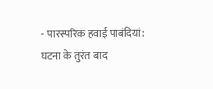- पारस्परिक हवाई पाबंदियां: घटना के तुरंत बाद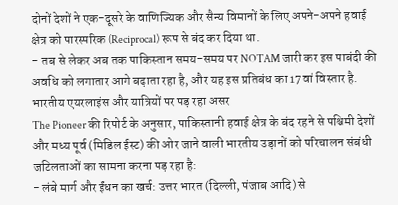दोनों देशों ने एक-दूसरे के वाणिज्यिक और सैन्य विमानों के लिए अपने-अपने हवाई क्षेत्र को पारस्परिक (Reciprocal) रूप से बंद कर दिया था.
- तब से लेकर अब तक पाकिस्तान समय-समय पर NOTAM जारी कर इस पाबंदी की अवधि को लगातार आगे बढ़ाता रहा है, और यह इस प्रतिबंध का 17वां विस्तार है.
भारतीय एयरलाइंस और यात्रियों पर पड़ रहा असर
The Pioneer की रिपोर्ट के अनुसार, पाकिस्तानी हवाई क्षेत्र के बंद रहने से पश्चिमी देशों और मध्य पूर्व (मिडिल ईस्ट) की ओर जाने वाली भारतीय उड़ानों को परिचालन संबंधी जटिलताओं का सामना करना पड़ रहा है:
- लंबे मार्ग और ईंधन का खर्च: उत्तर भारत (दिल्ली, पंजाब आदि) से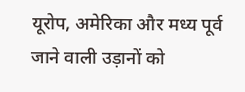यूरोप, अमेरिका और मध्य पूर्व जाने वाली उड़ानों को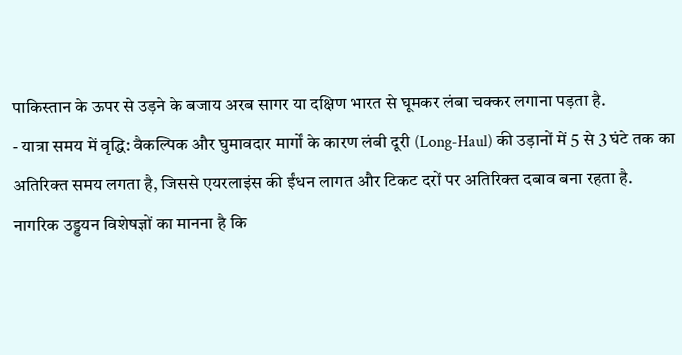पाकिस्तान के ऊपर से उड़ने के बजाय अरब सागर या दक्षिण भारत से घूमकर लंबा चक्कर लगाना पड़ता है.
- यात्रा समय में वृद्धि: वैकल्पिक और घुमावदार मार्गों के कारण लंबी दूरी (Long-Haul) की उड़ानों में 5 से 3 घंटे तक का अतिरिक्त समय लगता है, जिससे एयरलाइंस की ईंधन लागत और टिकट दरों पर अतिरिक्त दबाव बना रहता है.
नागरिक उड्डयन विशेषज्ञों का मानना है कि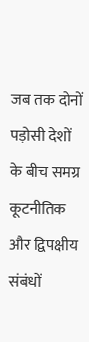जब तक दोनों पड़ोसी देशों के बीच समग्र कूटनीतिक और द्विपक्षीय संबंधों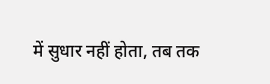में सुधार नहीं होता, तब तक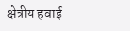क्षेत्रीय हवाई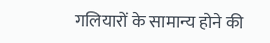गलियारों के सामान्य होने की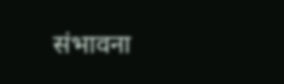संभावना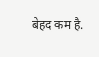बेहद कम है.